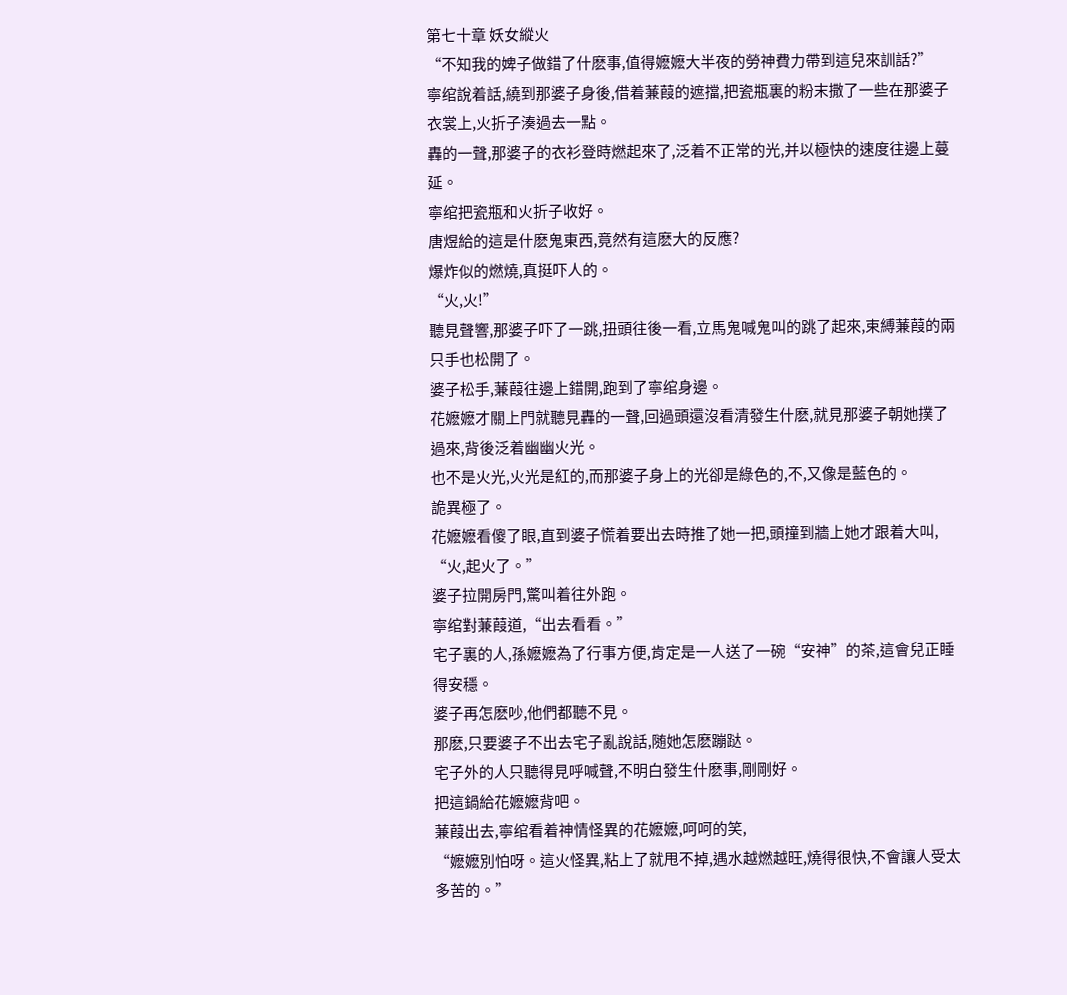第七十章 妖女縱火
“不知我的婢子做錯了什麽事,值得嬷嬷大半夜的勞神費力帶到這兒來訓話?”
寧绾說着話,繞到那婆子身後,借着蒹葭的遮擋,把瓷瓶裏的粉末撒了一些在那婆子衣裳上,火折子湊過去一點。
轟的一聲,那婆子的衣衫登時燃起來了,泛着不正常的光,并以極快的速度往邊上蔓延。
寧绾把瓷瓶和火折子收好。
唐煜給的這是什麽鬼東西,竟然有這麽大的反應?
爆炸似的燃燒,真挺吓人的。
“火,火!”
聽見聲響,那婆子吓了一跳,扭頭往後一看,立馬鬼喊鬼叫的跳了起來,束縛蒹葭的兩只手也松開了。
婆子松手,蒹葭往邊上錯開,跑到了寧绾身邊。
花嬷嬷才關上門就聽見轟的一聲,回過頭還沒看清發生什麽,就見那婆子朝她撲了過來,背後泛着幽幽火光。
也不是火光,火光是紅的,而那婆子身上的光卻是綠色的,不,又像是藍色的。
詭異極了。
花嬷嬷看傻了眼,直到婆子慌着要出去時推了她一把,頭撞到牆上她才跟着大叫,
“火,起火了。”
婆子拉開房門,驚叫着往外跑。
寧绾對蒹葭道,“出去看看。”
宅子裏的人,孫嬷嬷為了行事方便,肯定是一人送了一碗“安神”的茶,這會兒正睡得安穩。
婆子再怎麽吵,他們都聽不見。
那麽,只要婆子不出去宅子亂說話,随她怎麽蹦跶。
宅子外的人只聽得見呼喊聲,不明白發生什麽事,剛剛好。
把這鍋給花嬷嬷背吧。
蒹葭出去,寧绾看着神情怪異的花嬷嬷,呵呵的笑,
“嬷嬷別怕呀。這火怪異,粘上了就甩不掉,遇水越燃越旺,燒得很快,不會讓人受太多苦的。”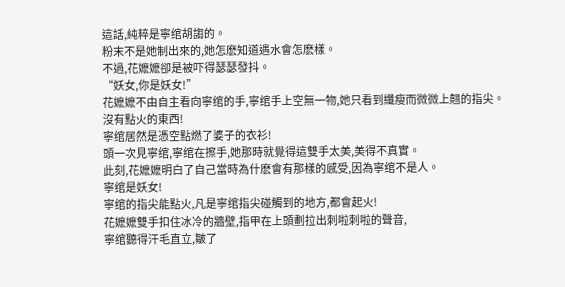這話,純粹是寧绾胡謅的。
粉末不是她制出來的,她怎麽知道遇水會怎麽樣。
不過,花嬷嬷卻是被吓得瑟瑟發抖。
“妖女,你是妖女!”
花嬷嬷不由自主看向寧绾的手,寧绾手上空無一物,她只看到纖瘦而微微上翹的指尖。
沒有點火的東西!
寧绾居然是憑空點燃了婆子的衣衫!
頭一次見寧绾,寧绾在擦手,她那時就覺得這雙手太美,美得不真實。
此刻,花嬷嬷明白了自己當時為什麽會有那樣的感受,因為寧绾不是人。
寧绾是妖女!
寧绾的指尖能點火,凡是寧绾指尖碰觸到的地方,都會起火!
花嬷嬷雙手扣住冰冷的牆壁,指甲在上頭劃拉出刺啦刺啦的聲音,
寧绾聽得汗毛直立,皺了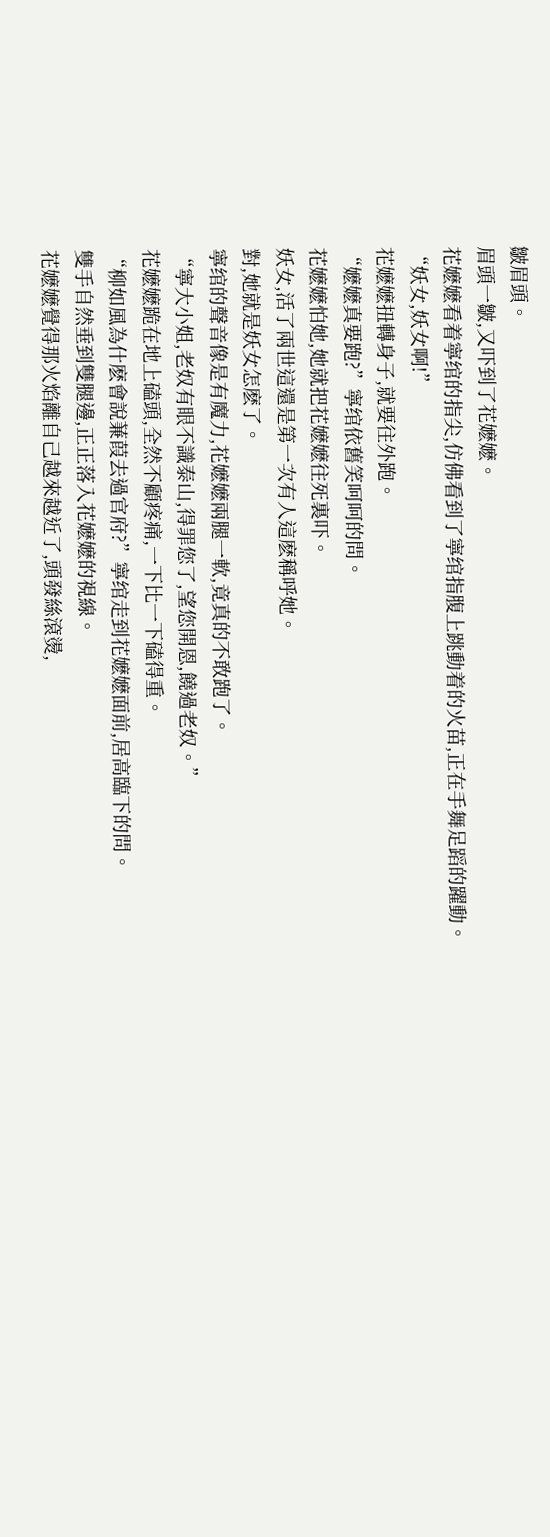皺眉頭。
眉頭一皺,又吓到了花嬷嬷。
花嬷嬷看着寧绾的指尖,仿佛看到了寧绾指腹上跳動着的火苗,正在手舞足蹈的躍動。
“妖女,妖女啊!”
花嬷嬷扭轉身子,就要往外跑。
“嬷嬷真要跑?”寧绾依舊笑呵呵的問。
花嬷嬷怕她,她就把花嬷嬷往死裏吓。
妖女,活了兩世這還是第一次有人這麽稱呼她。
對,她就是妖女怎麽了。
寧绾的聲音像是有魔力,花嬷嬷兩腿一軟,竟真的不敢跑了。
“寧大小姐,老奴有眼不識泰山,得罪您了,望您開恩,饒過老奴。”
花嬷嬷跪在地上磕頭,全然不顧疼痛,一下比一下磕得重。
“柳如風為什麽會說蒹葭去過官府?”寧绾走到花嬷嬷面前,居高臨下的問。
雙手自然垂到雙腿邊,正正落入花嬷嬷的視線。
花嬷嬷覺得那火焰離自己越來越近了,頭發絲滾燙,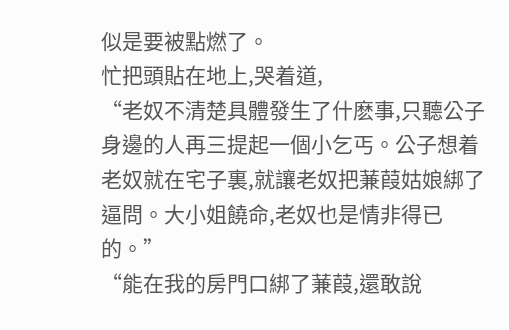似是要被點燃了。
忙把頭貼在地上,哭着道,
“老奴不清楚具體發生了什麽事,只聽公子身邊的人再三提起一個小乞丐。公子想着老奴就在宅子裏,就讓老奴把蒹葭姑娘綁了逼問。大小姐饒命,老奴也是情非得已的。”
“能在我的房門口綁了蒹葭,還敢說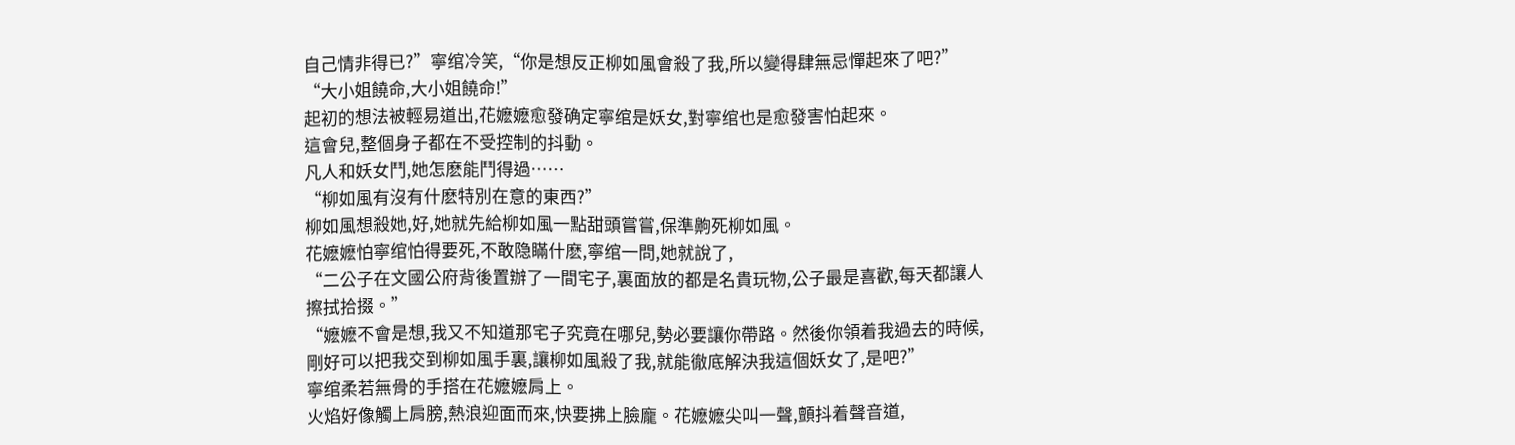自己情非得已?”寧绾冷笑,“你是想反正柳如風會殺了我,所以變得肆無忌憚起來了吧?”
“大小姐饒命,大小姐饒命!”
起初的想法被輕易道出,花嬷嬷愈發确定寧绾是妖女,對寧绾也是愈發害怕起來。
這會兒,整個身子都在不受控制的抖動。
凡人和妖女鬥,她怎麽能鬥得過……
“柳如風有沒有什麽特別在意的東西?”
柳如風想殺她,好,她就先給柳如風一點甜頭嘗嘗,保準齁死柳如風。
花嬷嬷怕寧绾怕得要死,不敢隐瞞什麽,寧绾一問,她就說了,
“二公子在文國公府背後置辦了一間宅子,裏面放的都是名貴玩物,公子最是喜歡,每天都讓人擦拭拾掇。”
“嬷嬷不會是想,我又不知道那宅子究竟在哪兒,勢必要讓你帶路。然後你領着我過去的時候,剛好可以把我交到柳如風手裏,讓柳如風殺了我,就能徹底解決我這個妖女了,是吧?”
寧绾柔若無骨的手搭在花嬷嬷肩上。
火焰好像觸上肩膀,熱浪迎面而來,快要拂上臉龐。花嬷嬷尖叫一聲,顫抖着聲音道,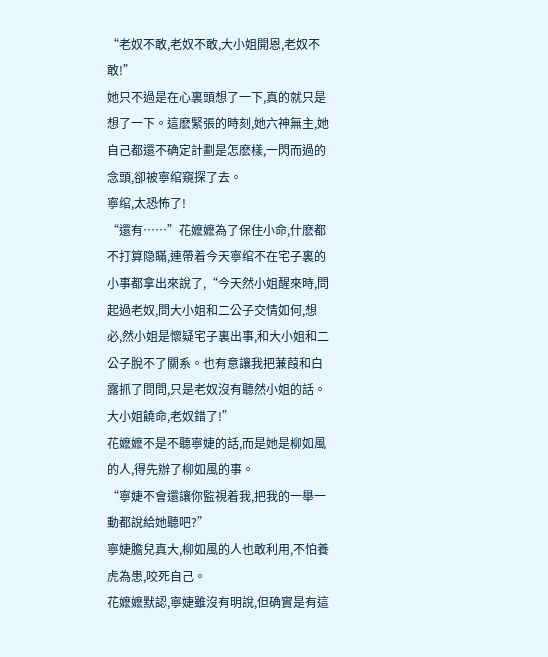“老奴不敢,老奴不敢,大小姐開恩,老奴不敢!”
她只不過是在心裏頭想了一下,真的就只是想了一下。這麽緊張的時刻,她六神無主,她自己都還不确定計劃是怎麽樣,一閃而過的念頭,卻被寧绾窺探了去。
寧绾,太恐怖了!
“還有……”花嬷嬷為了保住小命,什麽都不打算隐瞞,連帶着今天寧绾不在宅子裏的小事都拿出來說了,“今天然小姐醒來時,問起過老奴,問大小姐和二公子交情如何,想必,然小姐是懷疑宅子裏出事,和大小姐和二公子脫不了關系。也有意讓我把蒹葭和白露抓了問問,只是老奴沒有聽然小姐的話。大小姐饒命,老奴錯了!”
花嬷嬷不是不聽寧婕的話,而是她是柳如風的人,得先辦了柳如風的事。
“寧婕不會還讓你監視着我,把我的一舉一動都說給她聽吧?”
寧婕膽兒真大,柳如風的人也敢利用,不怕養虎為患,咬死自己。
花嬷嬷默認,寧婕雖沒有明說,但确實是有這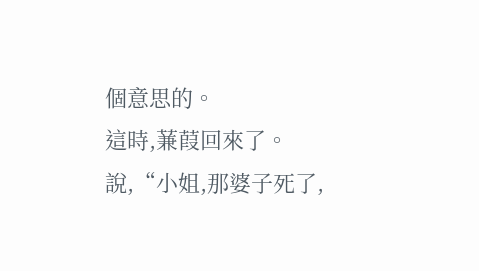個意思的。
這時,蒹葭回來了。
說,“小姐,那婆子死了,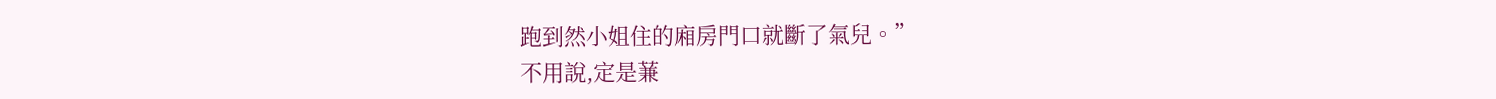跑到然小姐住的廂房門口就斷了氣兒。”
不用說,定是蒹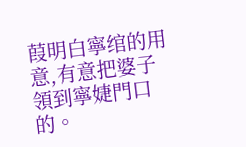葭明白寧绾的用意,有意把婆子領到寧婕門口的。